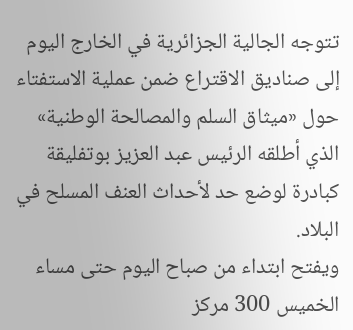تتوجه الجالية الجزائرية في الخارج اليوم إلى صناديق الاقتراع ضمن عملية الاستفتاء حول «ميثاق السلم والمصالحة الوطنية» الذي أطلقه الرئيس عبد العزيز بوتفليقة كبادرة لوضع حد لأحداث العنف المسلح في البلاد.
ويفتح ابتداء من صباح اليوم حتى مساء الخميس 300 مركز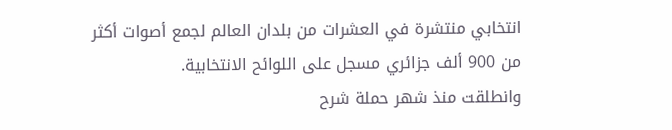انتخابي منتشرة في العشرات من بلدان العالم لجمع أصوات أكثر من 900 ألف جزائري مسجل على اللوائح الانتخابية.
وانطلقت منذ شهر حملة شرح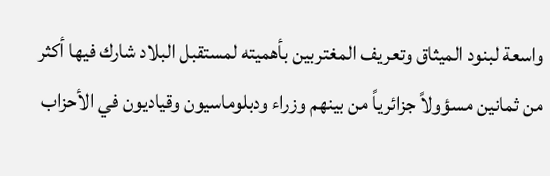واسعة لبنود الميثاق وتعريف المغتربين بأهميته لمستقبل البلاد شارك فيها أكثر من ثمانين مسؤولاً جزائرياً من بينهم وزراء ودبلوماسيون وقياديون في الأحزاب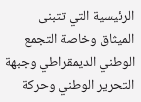الرئيسية التي تتبنى الميثاق وخاصة التجمع الوطني الديمقراطي وجبهة التحرير الوطني وحركة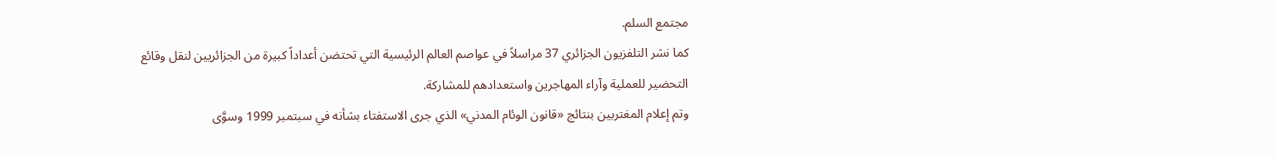مجتمع السلم.
كما نشر التلفزيون الجزائري 37 مراسلاً في عواصم العالم الرئيسية التي تحتضن أعداداً كبيرة من الجزائريين لنقل وقائع التحضير للعملية وآراء المهاجرين واستعدادهم للمشاركة.
وتم إعلام المغتربين بنتائج «قانون الوئام المدني» الذي جرى الاستفتاء بشأنه في سبتمبر 1999 وسوَّى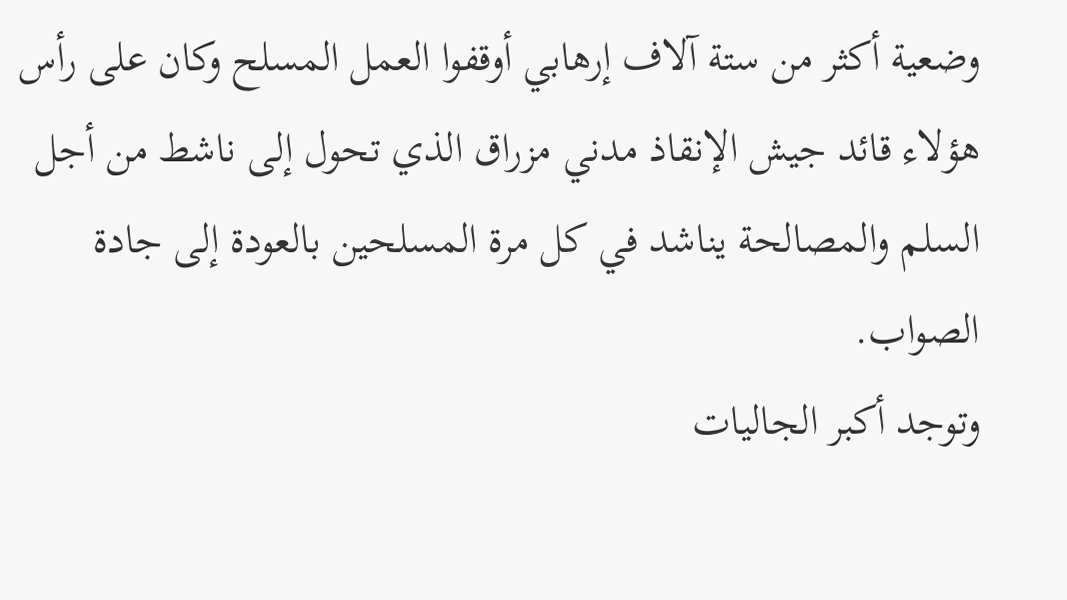وضعية أكثر من ستة آلاف إرهابي أوقفوا العمل المسلح وكان على رأس هؤلاء قائد جيش الإنقاذ مدني مزراق الذي تحول إلى ناشط من أجل السلم والمصالحة يناشد في كل مرة المسلحين بالعودة إلى جادة الصواب.
وتوجد أكبر الجاليات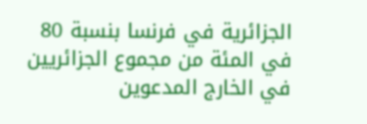الجزائرية في فرنسا بنسبة 80 في المئة من مجموع الجزائريين في الخارج المدعوين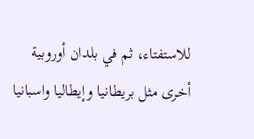للاستفتاء، ثم في بلدان أوروبية أخرى مثل بريطانيا وإيطاليا واسبانيا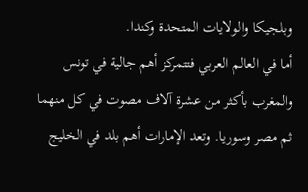وبلجيكا والولايات المتحدة وكندا.
أما في العالم العربي فتتمركز أهم جالية في تونس والمغرب بأكثر من عشرة آلاف مصوت في كل منهما ثم مصر وسوريا. وتعد الإمارات أهم بلد في الخليج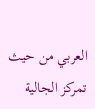العربي من حيث تمركز الجالية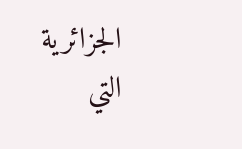الجزائرية التي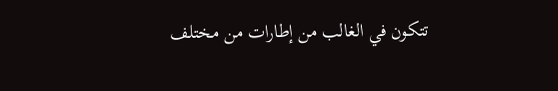تتكون في الغالب من إطارات من مختلف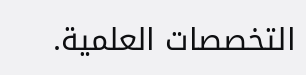التخصصات العلمية.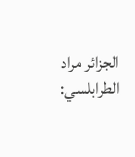الجزائر مراد الطرابلسي: